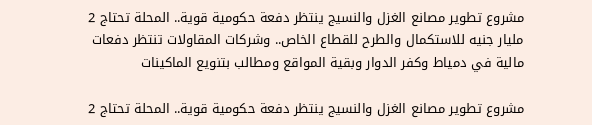مشروع تطوير مصانع الغزل والنسيج ينتظر دفعة حكومية قوية.. المحلة تحتاج 2 مليار جنيه للاستكمال والطرح للقطاع الخاص.. وشركات المقاولات تنتظر دفعات مالية في دمياط وكفر الدوار وبقية المواقع ومطالب بتنويع الماكينات

مشروع تطوير مصانع الغزل والنسيج ينتظر دفعة حكومية قوية.. المحلة تحتاج 2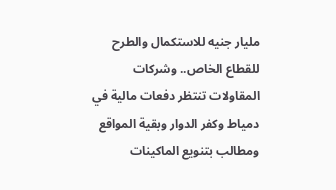مليار جنيه للاستكمال والطرح للقطاع الخاص.. وشركات المقاولات تنتظر دفعات مالية في دمياط وكفر الدوار وبقية المواقع ومطالب بتنويع الماكينات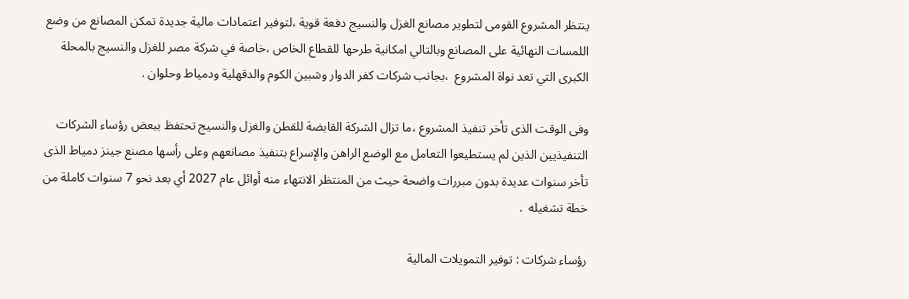ينتظر المشروع القومى لتطوير مصانع الغزل والنسيج دفعة قوية ،لتوفير اعتمادات مالية جديدة تمكن المصانع من وضع اللمسات النهائية على المصانع وبالتالي امكانية طرحها للقطاع الخاص ،خاصة في شركة مصر للغزل والنسيج بالمحلة الكبرى التي تعد نواة المشروع  ،بجانب شركات كفر الدوار وشبين الكوم والدقهلية ودمياط وحلوان .

وفى الوقت الذى تأخر تنفيذ المشروع ،ما تزال الشركة القابضة للقطن والغزل والنسيج تحتفظ ببعض رؤساء الشركات التنفيذيين الذين لم يستطيعوا التعامل مع الوضع الراهن والإسراع بتنفيذ مصانعهم وعلى رأسها مصنع جينز دمياط الذى تأخر سنوات عديدة بدون مبررات واضحة حيث من المنتظر الانتهاء منه أوائل عام 2027 أي بعد نحو 7 سنوات كاملة من خطة تشغيله  .

رؤساء شركات : توفير التمويلات المالية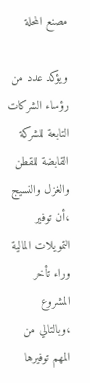مصنع المحلة

ويؤكد عدد من رؤساء الشركات التابعة للشركة القابضة للقطن والغزل والنسيج  ،أن توفير التمويلات المالية وراء تأخر المشروع  ،وبالتالي من المهم توفيرها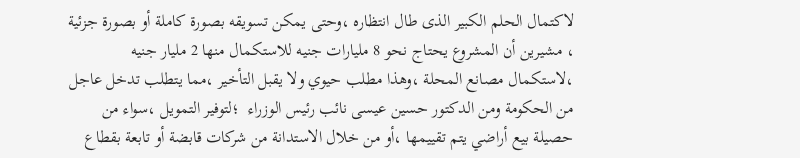لاكتمال الحلم الكبير الذى طال انتظاره ،وحتى يمكن تسويقه بصورة كاملة أو بصورة جزئية ، مشيرين أن المشروع يحتاج نحو 8 مليارات جنيه للاستكمال منها 2 مليار جنيه ،لاستكمال مصانع المحلة ،وهذا مطلب حيوي ولا يقبل التأخير ،مما يتطلب تدخل عاجل من الحكومة ومن الدكتور حسين عيسى نائب رئيس الوزراء  ؛لتوفير التمويل ،سواء من حصيلة بيع أراضي يتم تقييمها ،أو من خلال الاستدانة من شركات قابضة أو تابعة بقطاع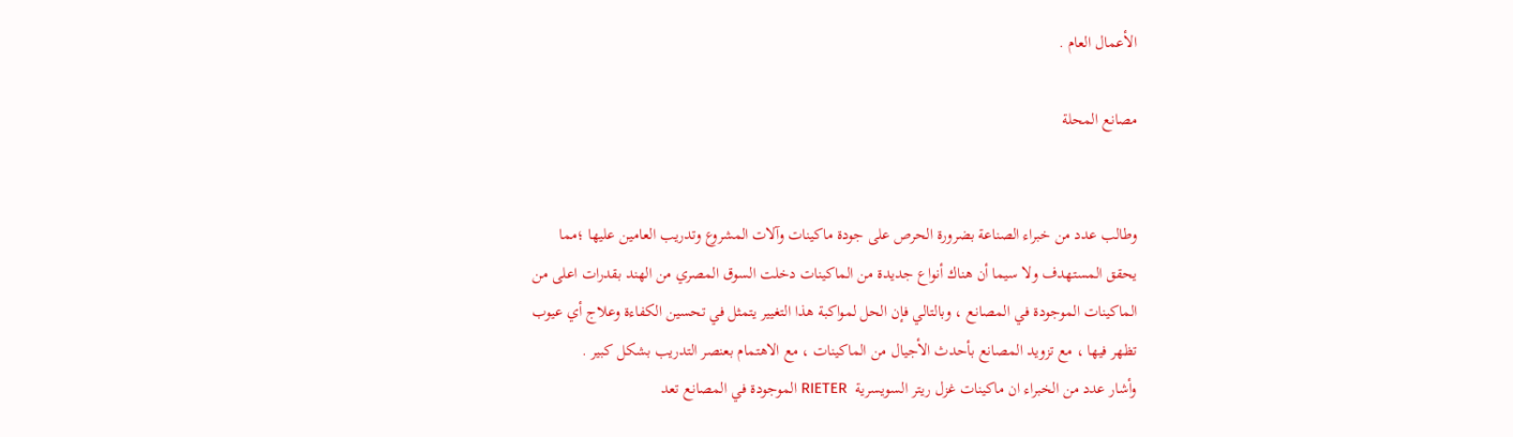الأعمال العام .

مصانع المحلة


وطالب عدد من خبراء الصناعة بضرورة الحرص على جودة ماكينات وآلات المشروع وتدريب العامين عليها ؛مما يحقق المستهدف ولا سيما أن هناك أنواع جديدة من الماكينات دخلت السوق المصري من الهند بقدرات اعلى من الماكينات الموجودة في المصانع ، وبالتالي فإن الحل لمواكبة هذا التغيير يتمثل في تحسين الكفاءة وعلاج أي عيوب تظهر فيها ، مع تزويد المصانع بأحدث الأجيال من الماكينات ، مع الاهتمام بعنصر التدريب بشكل كبير .
وأشار عدد من الخبراء ان ماكينات غزل ريتر السويسرية  RIETER الموجودة في المصانع تعد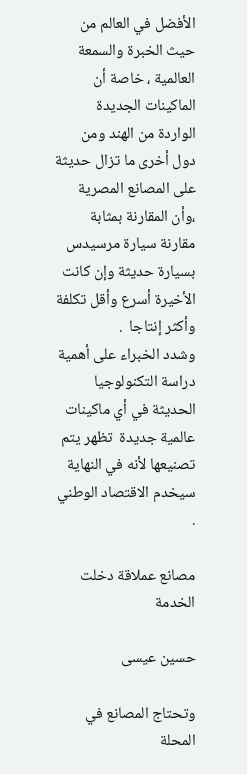الأفضل في العالم من حيث الخبرة والسمعة العالمية ، خاصة أن الماكينات الجديدة الواردة من الهند ومن دول أخرى ما تزال حديثة على المصانع المصرية ،وأن المقارنة بمثابة مقارنة سيارة مرسيدس بسيارة حديثة وإن كانت الأخيرة أسرع وأقل تكلفة وأكثر إنتاجا  .
وشدد الخبراء على أهمية دراسة التكنولوجيا الحديثة في أي ماكينات عالمية جديدة  تظهر يتم تصنيعها لأنه في النهاية سيخدم الاقتصاد الوطني .

مصانع عملاقة دخلت الخدمة

حسين عيسى

وتحتاج المصانع في المحلة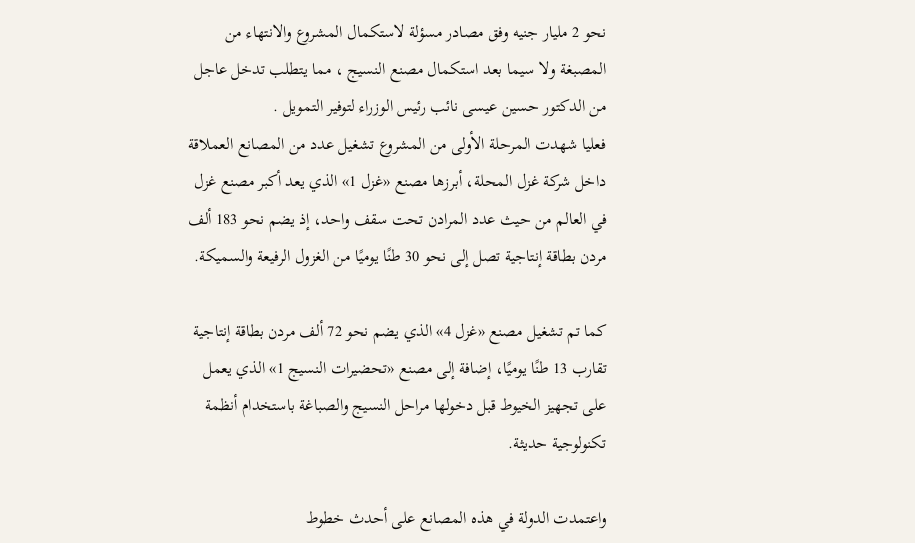نحو 2 مليار جنيه وفق مصادر مسؤلة لاستكمال المشروع والانتهاء من المصبغة ولا سيما بعد استكمال مصنع النسيج ، مما يتطلب تدخل عاجل من الدكتور حسين عيسى نائب رئيس الوزراء لتوفير التمويل .
فعليا شهدت المرحلة الأولى من المشروع تشغيل عدد من المصانع العملاقة داخل شركة غزل المحلة، أبرزها مصنع «غزل 1» الذي يعد أكبر مصنع غزل في العالم من حيث عدد المرادن تحت سقف واحد، إذ يضم نحو 183 ألف مردن بطاقة إنتاجية تصل إلى نحو 30 طنًا يوميًا من الغزول الرفيعة والسميكة.

كما تم تشغيل مصنع «غزل 4» الذي يضم نحو 72 ألف مردن بطاقة إنتاجية تقارب 13 طنًا يوميًا، إضافة إلى مصنع «تحضيرات النسيج 1» الذي يعمل على تجهيز الخيوط قبل دخولها مراحل النسيج والصباغة باستخدام أنظمة تكنولوجية حديثة.

واعتمدت الدولة في هذه المصانع على أحدث خطوط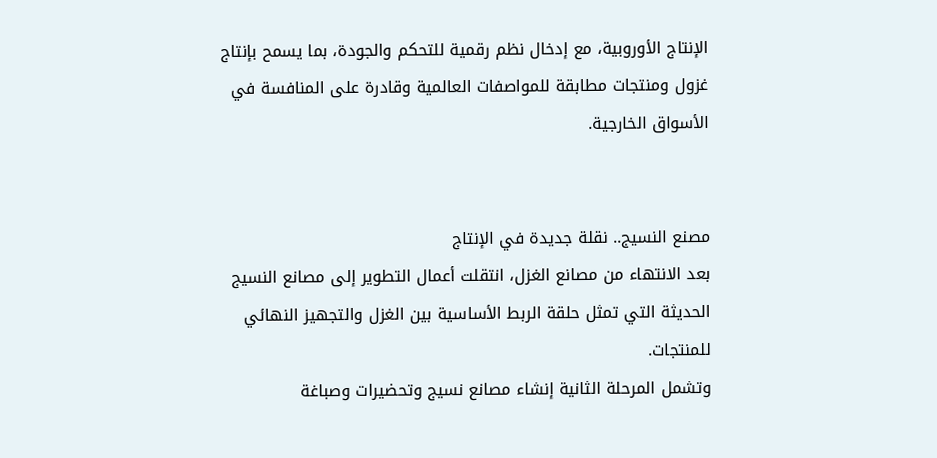الإنتاج الأوروبية، مع إدخال نظم رقمية للتحكم والجودة، بما يسمح بإنتاج غزول ومنتجات مطابقة للمواصفات العالمية وقادرة على المنافسة في الأسواق الخارجية.


مصنع النسيج.. نقلة جديدة في الإنتاج
بعد الانتهاء من مصانع الغزل، انتقلت أعمال التطوير إلى مصانع النسيج الحديثة التي تمثل حلقة الربط الأساسية بين الغزل والتجهيز النهائي للمنتجات.
وتشمل المرحلة الثانية إنشاء مصانع نسيج وتحضيرات وصباغة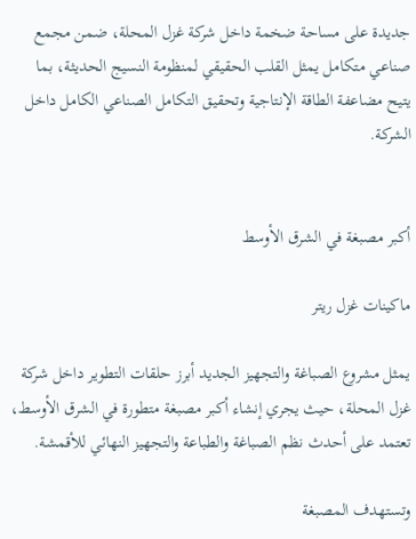جديدة على مساحة ضخمة داخل شركة غزل المحلة، ضمن مجمع صناعي متكامل يمثل القلب الحقيقي لمنظومة النسيج الحديثة، بما يتيح مضاعفة الطاقة الإنتاجية وتحقيق التكامل الصناعي الكامل داخل الشركة.


أكبر مصبغة في الشرق الأوسط

ماكينات غزل ريتر

يمثل مشروع الصباغة والتجهيز الجديد أبرز حلقات التطوير داخل شركة غزل المحلة، حيث يجري إنشاء أكبر مصبغة متطورة في الشرق الأوسط، تعتمد على أحدث نظم الصباغة والطباعة والتجهيز النهائي للأقمشة.

وتستهدف المصبغة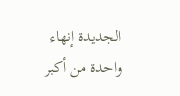الجديدة إنهاء واحدة من أكبر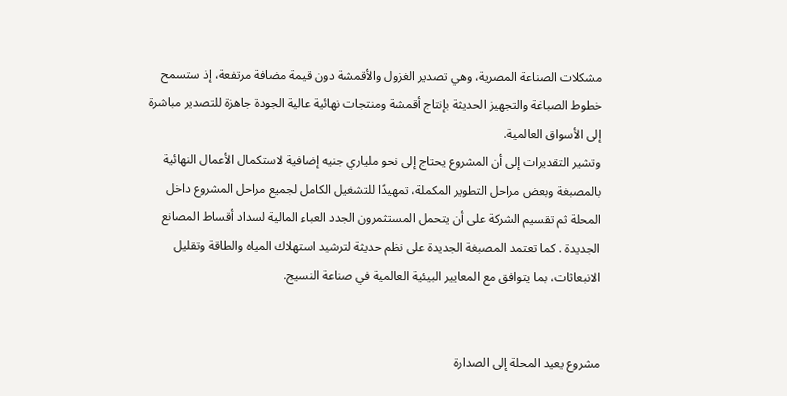مشكلات الصناعة المصرية، وهي تصدير الغزول والأقمشة دون قيمة مضافة مرتفعة، إذ ستسمح خطوط الصباغة والتجهيز الحديثة بإنتاج أقمشة ومنتجات نهائية عالية الجودة جاهزة للتصدير مباشرة إلى الأسواق العالمية.
وتشير التقديرات إلى أن المشروع يحتاج إلى نحو ملياري جنيه إضافية لاستكمال الأعمال النهائية بالمصبغة وبعض مراحل التطوير المكملة، تمهيدًا للتشغيل الكامل لجميع مراحل المشروع داخل المحلة ثم تقسيم الشركة على أن يتحمل المستثمرون الجدد العباء المالية لسداد أقساط المصانع الجديدة . كما تعتمد المصبغة الجديدة على نظم حديثة لترشيد استهلاك المياه والطاقة وتقليل الانبعاثات، بما يتوافق مع المعايير البيئية العالمية في صناعة النسيج.


مشروع يعيد المحلة إلى الصدارة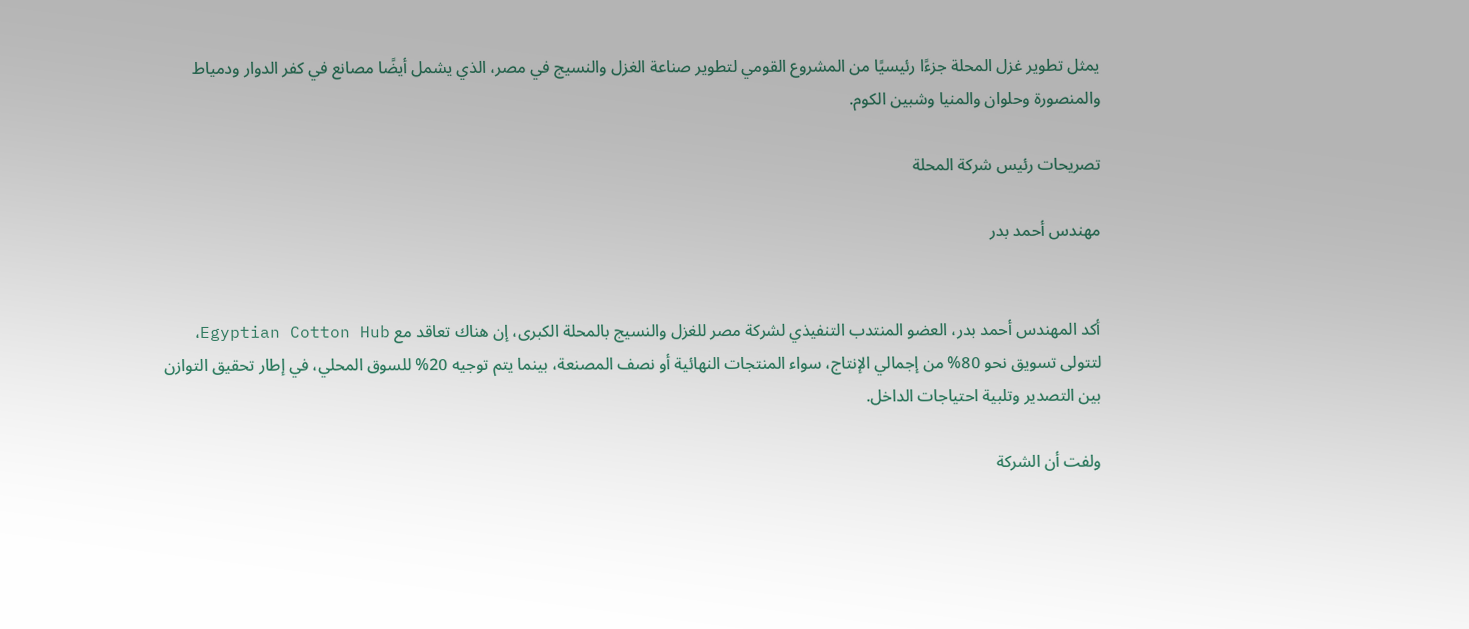يمثل تطوير غزل المحلة جزءًا رئيسيًا من المشروع القومي لتطوير صناعة الغزل والنسيج في مصر، الذي يشمل أيضًا مصانع في كفر الدوار ودمياط والمنصورة وحلوان والمنيا وشبين الكوم.

تصريحات رئيس شركة المحلة

مهندس أحمد بدر


أكد المهندس أحمد بدر، العضو المنتدب التنفيذي لشركة مصر للغزل والنسيج بالمحلة الكبرى، إن هناك تعاقد مع Egyptian Cotton Hub، لتتولى تسويق نحو 80% من إجمالي الإنتاج، سواء المنتجات النهائية أو نصف المصنعة، بينما يتم توجيه 20% للسوق المحلي، في إطار تحقيق التوازن بين التصدير وتلبية احتياجات الداخل.

ولفت أن الشركة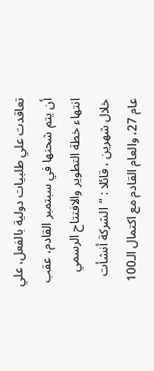تعاقدت علي طلبيات دولية بالفعل، علي أن يتم شحنها في سبتمبر القادم، عقب انتهاء خطة التطوير والافتتاح الرسمي خلال شهرين ، قائلا : “الشركة أنشأت عام 27، والعام القادم مع اكتمال الـ100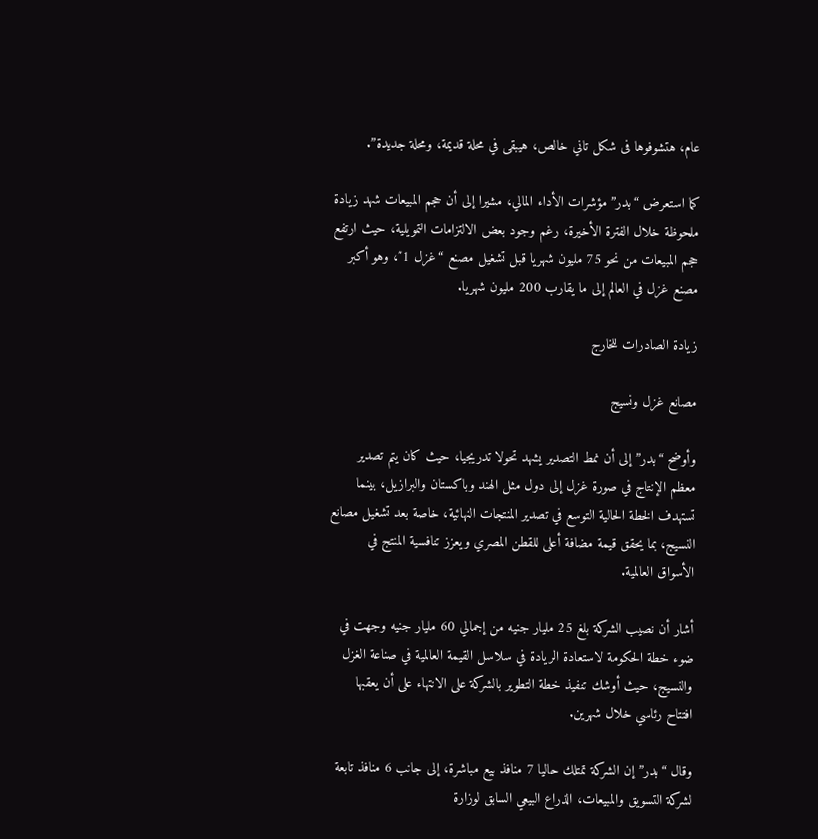عام، هتشوفوها فى شكل تاني خالص، هيبقى في محلة قديمة، ومحلة جديدة”.

كما استعرض “بدر” مؤشرات الأداء المالي، مشيرا إلى أن حجم المبيعات شهد زيادة ملحوظة خلال الفترة الأخيرة، رغم وجود بعض الالتزامات التمويلية، حيث ارتفع حجم المبيعات من نحو 75 مليون شهريا قبل تشغيل مصنع “غزل 1″، وهو أكبر مصنع غزل في العالم إلى ما يقارب 200 مليون شهريا.

زيادة الصادرات للخارج

مصانع غزل ونسيج

وأوضح “بدر” إلى أن نمط التصدير يشهد تحولا تدريجيا، حيث كان يتم تصدير معظم الإنتاج في صورة غزل إلى دول مثل الهند وباكستان والبرازيل، بينما تستهدف الخطة الحالية التوسع في تصدير المنتجات النهائية، خاصة بعد تشغيل مصانع النسيج، بما يحقق قيمة مضافة أعلى للقطن المصري ويعزز تنافسية المنتج في الأسواق العالمية.

أشار أن نصيب الشركة بلغ 25 مليار جنيه من إجمالي 60 مليار جنيه وجهت في ضوء خطة الحكومة لاستعادة الريادة في سلاسل القيمة العالمية في صناعة الغزل والنسيج، حيث أوشك تنفيذ خطة التطوير بالشركة على الانتهاء على أن يعقبها افتتاح رئاسي خلال شهرين.

وقال “بدر” إن الشركة تمتلك حاليا 7 منافذ بيع مباشرة، إلى جانب 6 منافذ تابعة لشركة التسويق والمبيعات، الذراع البيعي السابق لوزارة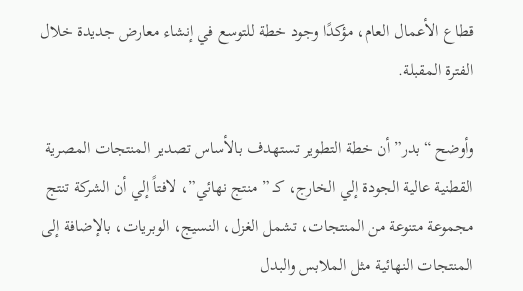قطاع الأعمال العام، مؤكدًا وجود خطة للتوسع في إنشاء معارض جديدة خلال الفترة المقبلة.

وأوضح “بدر” أن خطة التطوير تستهدف بالأساس تصدير المنتجات المصرية القطنية عالية الجودة إلي الخارج، كـ ” منتج نهائي”، لافتاً إلي أن الشركة تنتج مجموعة متنوعة من المنتجات، تشمل الغزل، النسيج، الوبريات، بالإضافة إلى المنتجات النهائية مثل الملابس والبدل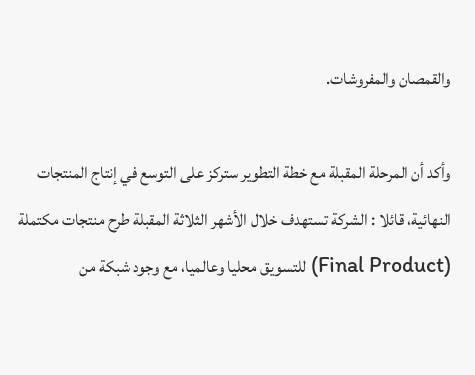والقمصان والمفروشات.

وأكد أن المرحلة المقبلة مع خطة التطوير ستركز على التوسع في إنتاج المنتجات النهائية، قائلا : الشركة تستهدف خلال الأشهر الثلاثة المقبلة طرح منتجات مكتملة (Final Product) للتسويق محليا وعالميا، مع وجود شبكة من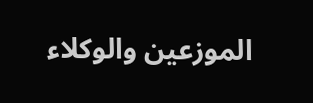الموزعين والوكلاء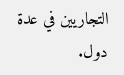التجاريين في عدة دول.